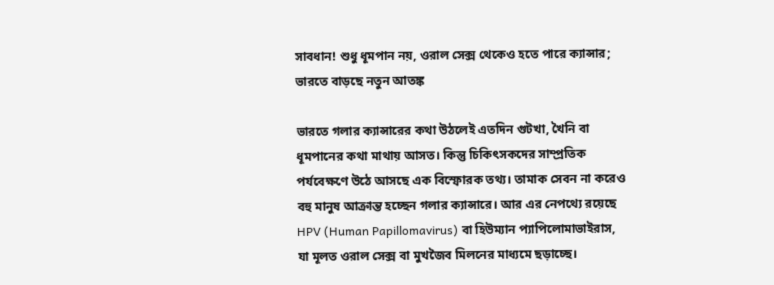সাবধান! শুধু ধূমপান নয়, ওরাল সেক্স থেকেও হতে পারে ক্যান্সার; ভারতে বাড়ছে নতুন আতঙ্ক

ভারতে গলার ক্যান্সারের কথা উঠলেই এতদিন গুটখা, খৈনি বা ধূমপানের কথা মাথায় আসত। কিন্তু চিকিৎসকদের সাম্প্রতিক পর্যবেক্ষণে উঠে আসছে এক বিস্ফোরক তথ্য। তামাক সেবন না করেও বহু মানুষ আক্রান্ত হচ্ছেন গলার ক্যান্সারে। আর এর নেপথ্যে রয়েছে HPV (Human Papillomavirus) বা হিউম্যান প্যাপিলোমাভাইরাস, যা মূলত ওরাল সেক্স বা মুখজৈব মিলনের মাধ্যমে ছড়াচ্ছে।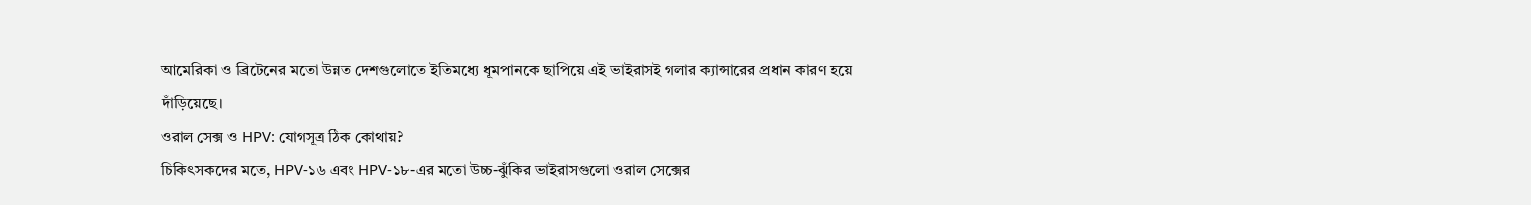আমেরিকা ও ব্রিটেনের মতো উন্নত দেশগুলোতে ইতিমধ্যে ধূমপানকে ছাপিয়ে এই ভাইরাসই গলার ক্যান্সারের প্রধান কারণ হয়ে দাঁড়িয়েছে।
ওরাল সেক্স ও HPV: যোগসূত্র ঠিক কোথায়?
চিকিৎসকদের মতে, HPV-১৬ এবং HPV-১৮-এর মতো উচ্চ-ঝুঁকির ভাইরাসগুলো ওরাল সেক্সের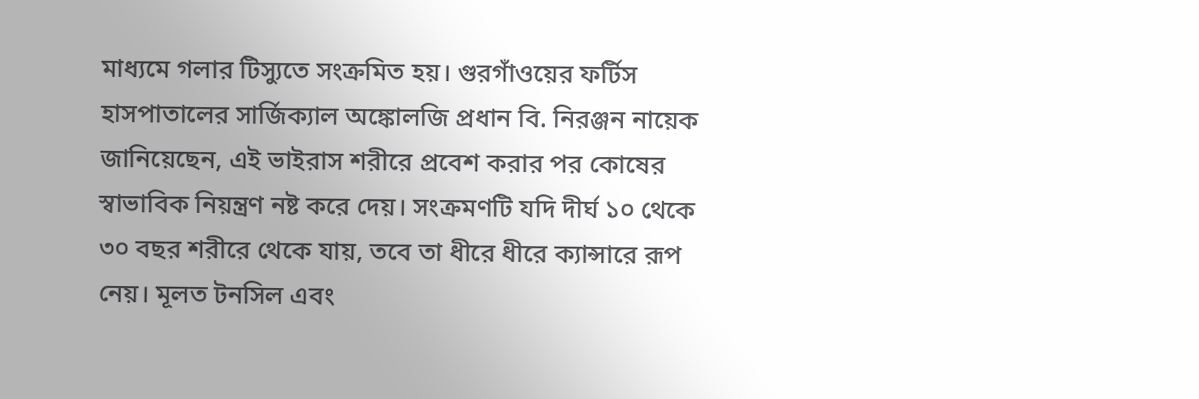মাধ্যমে গলার টিস্যুতে সংক্রমিত হয়। গুরগাঁওয়ের ফর্টিস হাসপাতালের সার্জিক্যাল অঙ্কোলজি প্রধান বি. নিরঞ্জন নায়েক জানিয়েছেন, এই ভাইরাস শরীরে প্রবেশ করার পর কোষের স্বাভাবিক নিয়ন্ত্রণ নষ্ট করে দেয়। সংক্রমণটি যদি দীর্ঘ ১০ থেকে ৩০ বছর শরীরে থেকে যায়, তবে তা ধীরে ধীরে ক্যান্সারে রূপ নেয়। মূলত টনসিল এবং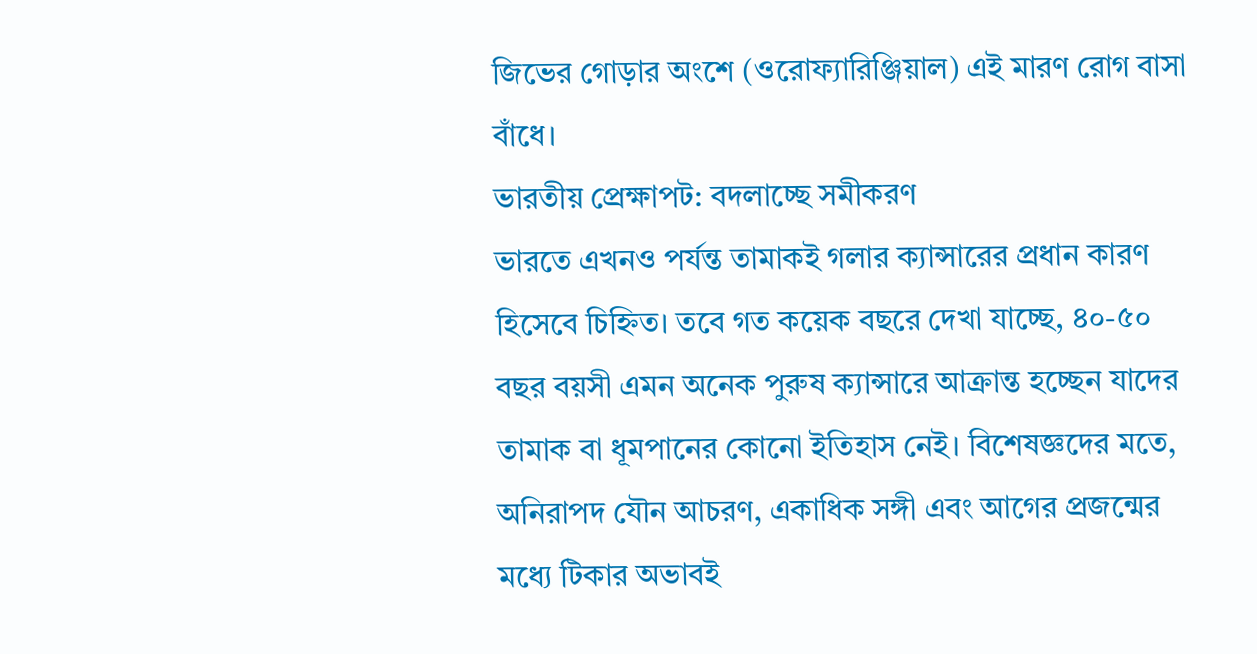জিভের গোড়ার অংশে (ওরোফ্যারিঞ্জিয়াল) এই মারণ রোগ বাসা বাঁধে।
ভারতীয় প্রেক্ষাপট: বদলাচ্ছে সমীকরণ
ভারতে এখনও পর্যন্ত তামাকই গলার ক্যান্সারের প্রধান কারণ হিসেবে চিহ্নিত। তবে গত কয়েক বছরে দেখা যাচ্ছে, ৪০-৫০ বছর বয়সী এমন অনেক পুরুষ ক্যান্সারে আক্রান্ত হচ্ছেন যাদের তামাক বা ধূমপানের কোনো ইতিহাস নেই। বিশেষজ্ঞদের মতে, অনিরাপদ যৌন আচরণ, একাধিক সঙ্গী এবং আগের প্রজন্মের মধ্যে টিকার অভাবই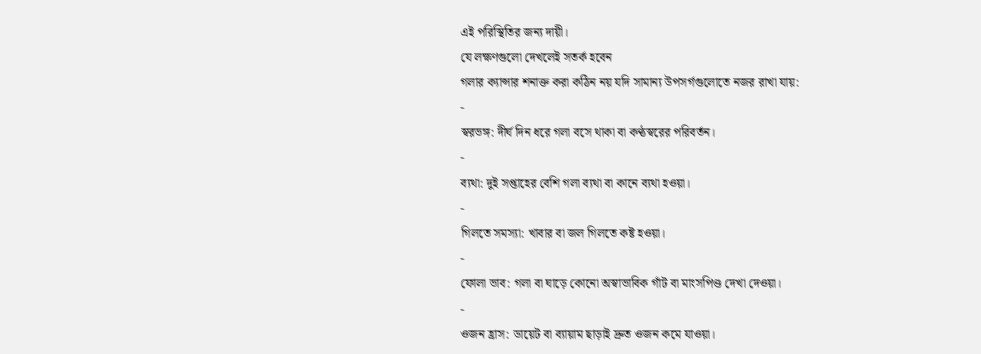এই পরিস্থিতির জন্য দায়ী।
যে লক্ষণগুলো দেখলেই সতর্ক হবেন
গলার ক্যান্সার শনাক্ত করা কঠিন নয় যদি সামান্য উপসর্গগুলোতে নজর রাখা যায়:
-
স্বরভঙ্গ: দীর্ঘ দিন ধরে গলা বসে থাকা বা কণ্ঠস্বরের পরিবর্তন।
-
ব্যথা: দুই সপ্তাহের বেশি গলা ব্যথা বা কানে ব্যথা হওয়া।
-
গিলতে সমস্যা: খাবার বা জল গিলতে কষ্ট হওয়া।
-
ফোলা ভাব: গলা বা ঘাড়ে কোনো অস্বাভাবিক গাঁট বা মাংসপিণ্ড দেখা দেওয়া।
-
ওজন হ্রাস: ডায়েট বা ব্যায়াম ছাড়াই দ্রুত ওজন কমে যাওয়া।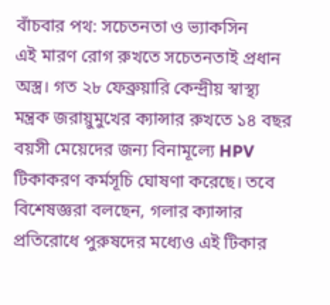বাঁচবার পথ: সচেতনতা ও ভ্যাকসিন
এই মারণ রোগ রুখতে সচেতনতাই প্রধান অস্ত্র। গত ২৮ ফেব্রুয়ারি কেন্দ্রীয় স্বাস্থ্য মন্ত্রক জরায়ুমুখের ক্যান্সার রুখতে ১৪ বছর বয়সী মেয়েদের জন্য বিনামূল্যে HPV টিকাকরণ কর্মসূচি ঘোষণা করেছে। তবে বিশেষজ্ঞরা বলছেন, গলার ক্যান্সার প্রতিরোধে পুরুষদের মধ্যেও এই টিকার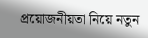প্রয়োজনীয়তা নিয়ে নতুন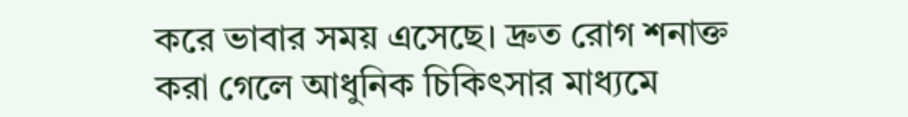করে ভাবার সময় এসেছে। দ্রুত রোগ শনাক্ত করা গেলে আধুনিক চিকিৎসার মাধ্যমে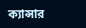ক্যান্সার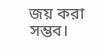জয় করা সম্ভব।